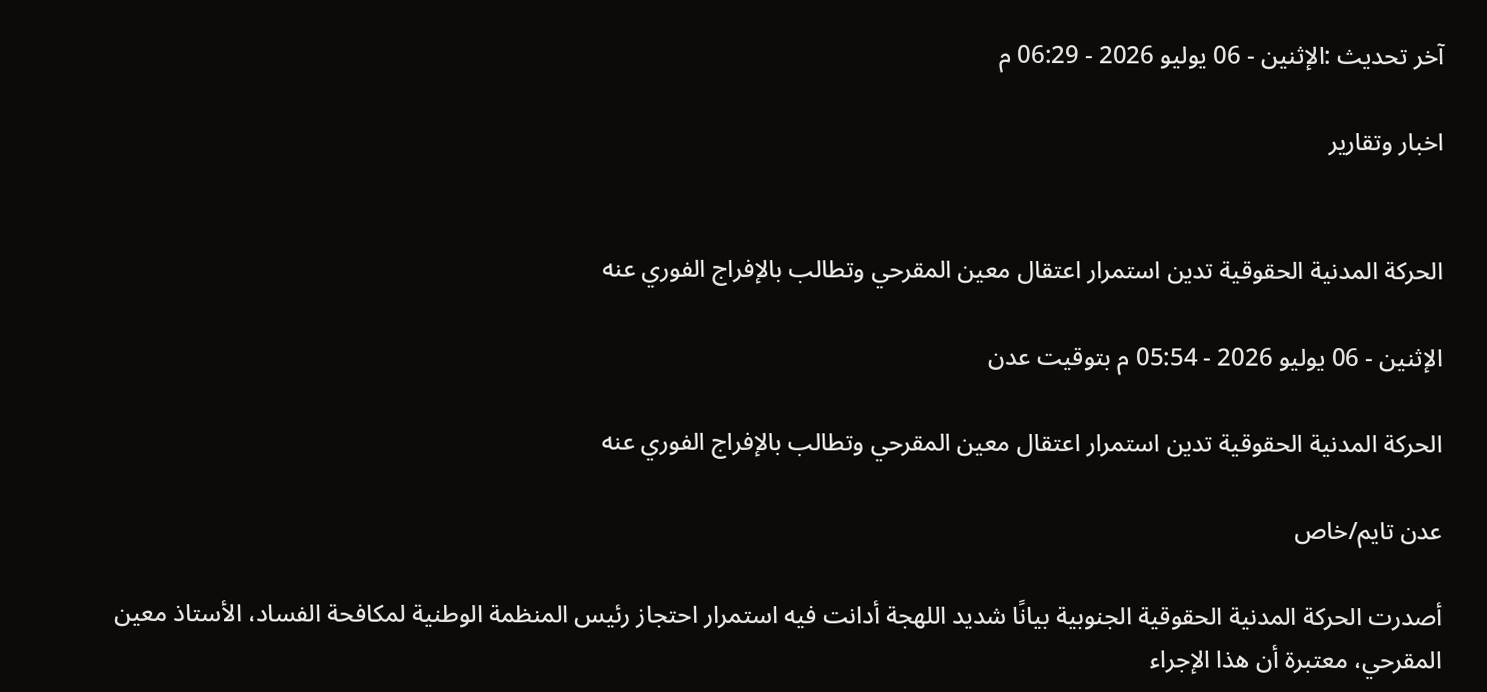آخر تحديث :الإثنين - 06 يوليو 2026 - 06:29 م

اخبار وتقارير


الحركة المدنية الحقوقية تدين استمرار اعتقال معين المقرحي وتطالب بالإفراج الفوري عنه

الإثنين - 06 يوليو 2026 - 05:54 م بتوقيت عدن

الحركة المدنية الحقوقية تدين استمرار اعتقال معين المقرحي وتطالب بالإفراج الفوري عنه

عدن تايم/خاص

أصدرت الحركة المدنية الحقوقية الجنوبية بيانًا شديد اللهجة أدانت فيه استمرار احتجاز رئيس المنظمة الوطنية لمكافحة الفساد، الأستاذ معين المقرحي، معتبرة أن هذا الإجراء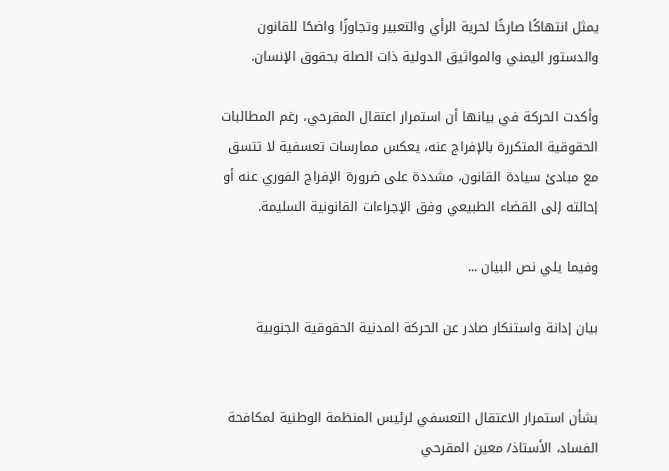يمثل انتهاكًا صارخًا لحرية الرأي والتعبير وتجاوزًا واضحًا للقانون والدستور اليمني والمواثيق الدولية ذات الصلة بحقوق الإنسان.

وأكدت الحركة في بيانها أن استمرار اعتقال المقرحي، رغم المطالبات الحقوقية المتكررة بالإفراج عنه، يعكس ممارسات تعسفية لا تتسق مع مبادئ سيادة القانون، مشددة على ضرورة الإفراج الفوري عنه أو إحالته إلى القضاء الطبيعي وفق الإجراءات القانونية السليمة.

وفيما يلي نص البيان ...

بيان إدانة واستنكار صادر عن الحركة المدنية الحقوقية الجنوبية


بشأن استمرار الاعتقال التعسفي لرئيس المنظمة الوطنية لمكافحة الفساد، الأستاذ/ معين المقرحي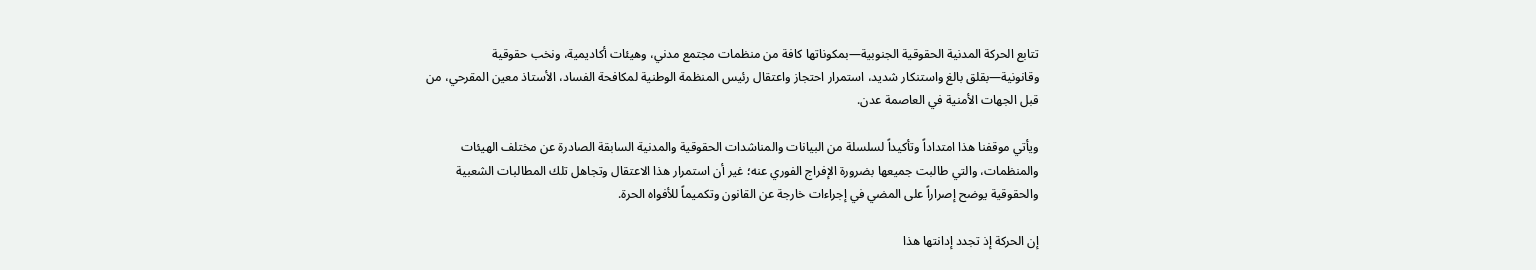تتابع الحركة المدنية الحقوقية الجنوبية—بمكوناتها كافة من منظمات مجتمع مدني، وهيئات أكاديمية، ونخب حقوقية وقانونية—بقلق بالغ واستنكار شديد، استمرار احتجاز واعتقال رئيس المنظمة الوطنية لمكافحة الفساد، الأستاذ معين المقرحي، من قبل الجهات الأمنية في العاصمة عدن.

ويأتي موقفنا هذا امتداداً وتأكيداً لسلسلة من البيانات والمناشدات الحقوقية والمدنية السابقة الصادرة عن مختلف الهيئات والمنظمات، والتي طالبت جميعها بضرورة الإفراج الفوري عنه؛ غير أن استمرار هذا الاعتقال وتجاهل تلك المطالبات الشعبية والحقوقية يوضح إصراراً على المضي في إجراءات خارجة عن القانون وتكميماً للأفواه الحرة.

إن الحركة إذ تجدد إدانتها هذا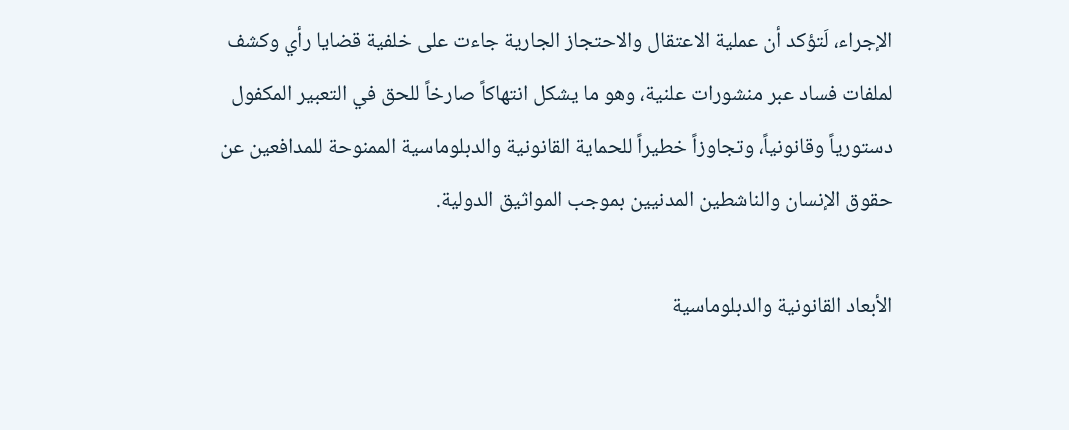الإجراء، لَتؤكد أن عملية الاعتقال والاحتجاز الجارية جاءت على خلفية قضايا رأي وكشف لملفات فساد عبر منشورات علنية، وهو ما يشكل انتهاكاً صارخاً للحق في التعبير المكفول دستورياً وقانونياً، وتجاوزاً خطيراً للحماية القانونية والدبلوماسية الممنوحة للمدافعين عن حقوق الإنسان والناشطين المدنيين بموجب المواثيق الدولية.

الأبعاد القانونية والدبلوماسية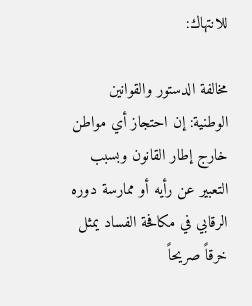للانتهاك:

مخالفة الدستور والقوانين الوطنية: إن احتجاز أي مواطن خارج إطار القانون وبسبب التعبير عن رأيه أو ممارسة دوره الرقابي في مكافحة الفساد يمثل خرقاً صريحاً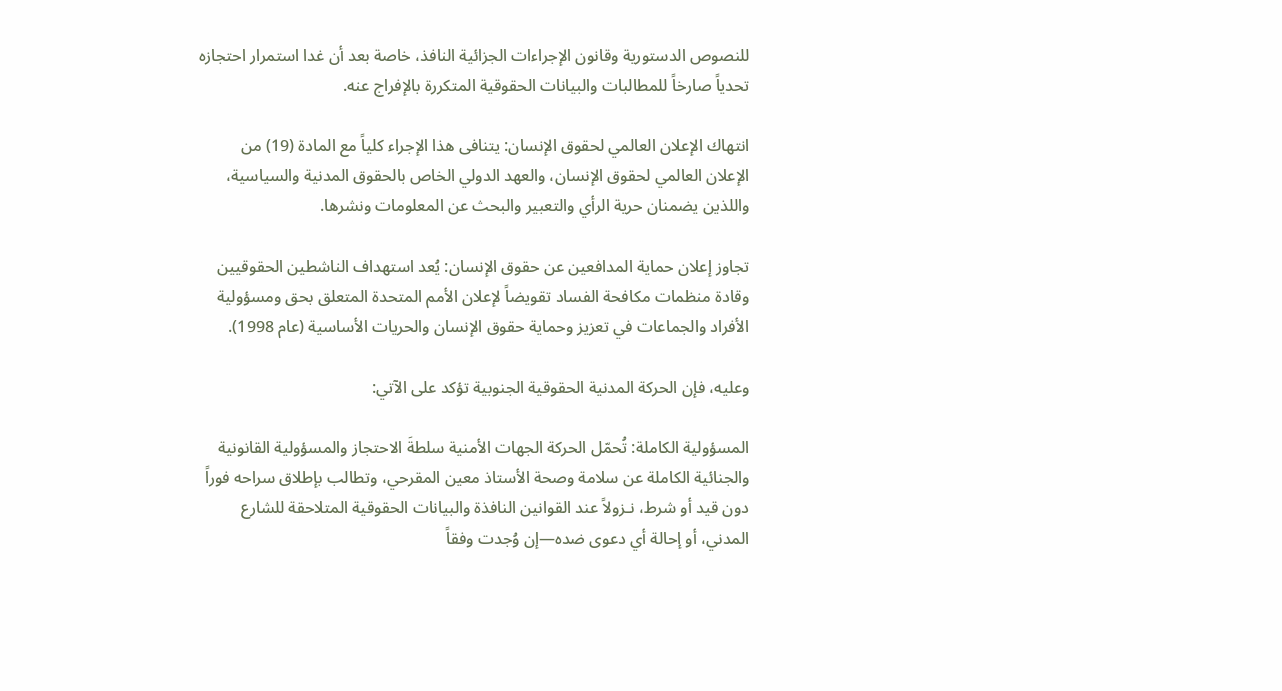للنصوص الدستورية وقانون الإجراءات الجزائية النافذ، خاصة بعد أن غدا استمرار احتجازه تحدياً صارخاً للمطالبات والبيانات الحقوقية المتكررة بالإفراج عنه.

انتهاك الإعلان العالمي لحقوق الإنسان: يتنافى هذا الإجراء كلياً مع المادة (19) من الإعلان العالمي لحقوق الإنسان، والعهد الدولي الخاص بالحقوق المدنية والسياسية، واللذين يضمنان حرية الرأي والتعبير والبحث عن المعلومات ونشرها.

تجاوز إعلان حماية المدافعين عن حقوق الإنسان: يُعد استهداف الناشطين الحقوقيين وقادة منظمات مكافحة الفساد تقويضاً لإعلان الأمم المتحدة المتعلق بحق ومسؤولية الأفراد والجماعات في تعزيز وحماية حقوق الإنسان والحريات الأساسية (عام 1998).

وعليه، فإن الحركة المدنية الحقوقية الجنوبية تؤكد على الآتي:

المسؤولية الكاملة: تُحمّل الحركة الجهات الأمنية سلطةَ الاحتجاز والمسؤولية القانونية والجنائية الكاملة عن سلامة وصحة الأستاذ معين المقرحي، وتطالب بإطلاق سراحه فوراً دون قيد أو شرط، نـزولاً عند القوانين النافذة والبيانات الحقوقية المتلاحقة للشارع المدني، أو إحالة أي دعوى ضده—إن وُجدت وفقاً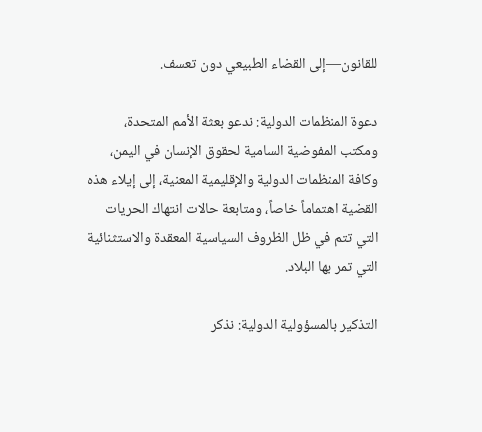للقانون—إلى القضاء الطبيعي دون تعسف.

دعوة المنظمات الدولية: ندعو بعثة الأمم المتحدة، ومكتب المفوضية السامية لحقوق الإنسان في اليمن، وكافة المنظمات الدولية والإقليمية المعنية، إلى إيلاء هذه القضية اهتماماً خاصاً، ومتابعة حالات انتهاك الحريات التي تتم في ظل الظروف السياسية المعقدة والاستثنائية التي تمر بها البلاد.

التذكير بالمسؤولية الدولية: نذكر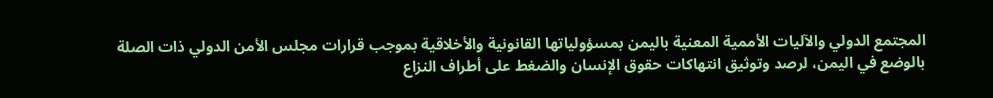المجتمع الدولي والآليات الأممية المعنية باليمن بمسؤولياتها القانونية والأخلاقية بموجب قرارات مجلس الأمن الدولي ذات الصلة بالوضع في اليمن، لرصد وتوثيق انتهاكات حقوق الإنسان والضغط على أطراف النزاع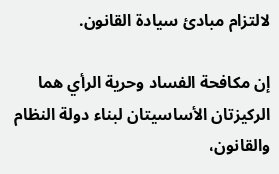لالتزام مبادئ سيادة القانون.

إن مكافحة الفساد وحرية الرأي هما الركيزتان الأساسيتان لبناء دولة النظام والقانون،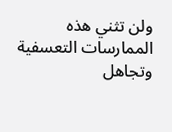ولن تثني هذه الممارسات التعسفية وتجاهل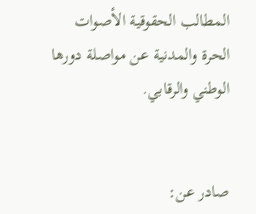المطالب الحقوقية الأصوات الحرة والمدنية عن مواصلة دورها الوطني والرقابي.


صادر عن: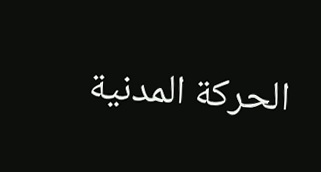الحركة المدنية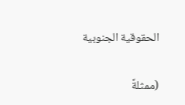الحقوقية الجنوبية

(ممثلةً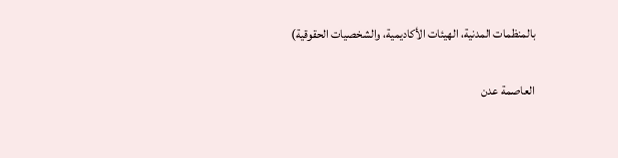بالمنظمات المدنية، الهيئات الأكاديمية، والشخصيات الحقوقية)


العاصمة عدن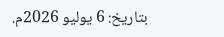بتاريخ: 6 يوليو 2026م.